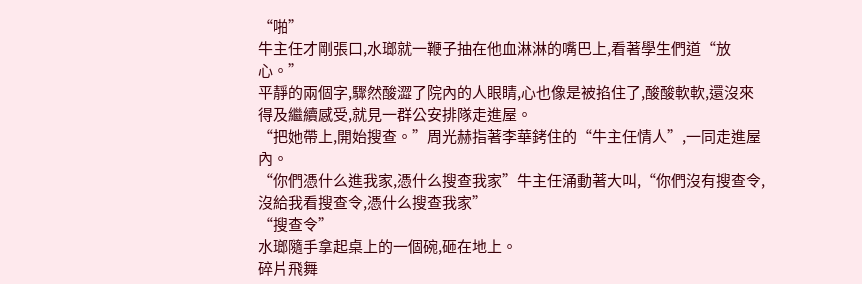“啪”
牛主任才剛張口,水瑯就一鞭子抽在他血淋淋的嘴巴上,看著學生們道“放心。”
平靜的兩個字,驟然酸澀了院內的人眼睛,心也像是被掐住了,酸酸軟軟,還沒來得及繼續感受,就見一群公安排隊走進屋。
“把她帶上,開始搜查。”周光赫指著李華銬住的“牛主任情人”,一同走進屋內。
“你們憑什么進我家,憑什么搜查我家”牛主任涌動著大叫,“你們沒有搜查令,沒給我看搜查令,憑什么搜查我家”
“搜查令”
水瑯隨手拿起桌上的一個碗,砸在地上。
碎片飛舞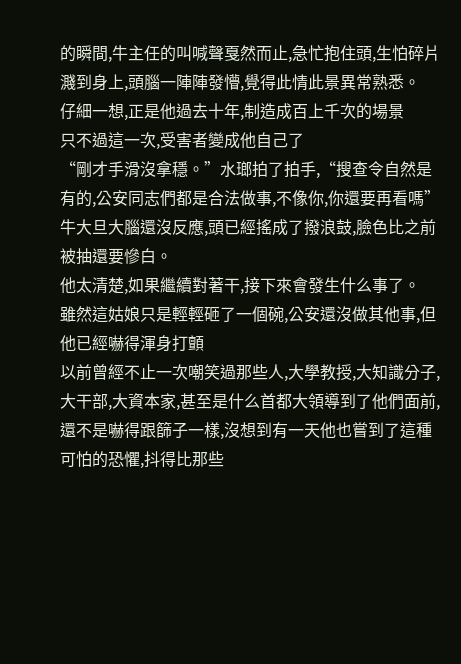的瞬間,牛主任的叫喊聲戛然而止,急忙抱住頭,生怕碎片濺到身上,頭腦一陣陣發懵,覺得此情此景異常熟悉。
仔細一想,正是他過去十年,制造成百上千次的場景
只不過這一次,受害者變成他自己了
“剛才手滑沒拿穩。”水瑯拍了拍手,“搜查令自然是有的,公安同志們都是合法做事,不像你,你還要再看嗎”
牛大旦大腦還沒反應,頭已經搖成了撥浪鼓,臉色比之前被抽還要慘白。
他太清楚,如果繼續對著干,接下來會發生什么事了。
雖然這姑娘只是輕輕砸了一個碗,公安還沒做其他事,但他已經嚇得渾身打顫
以前曾經不止一次嘲笑過那些人,大學教授,大知識分子,大干部,大資本家,甚至是什么首都大領導到了他們面前,還不是嚇得跟篩子一樣,沒想到有一天他也嘗到了這種可怕的恐懼,抖得比那些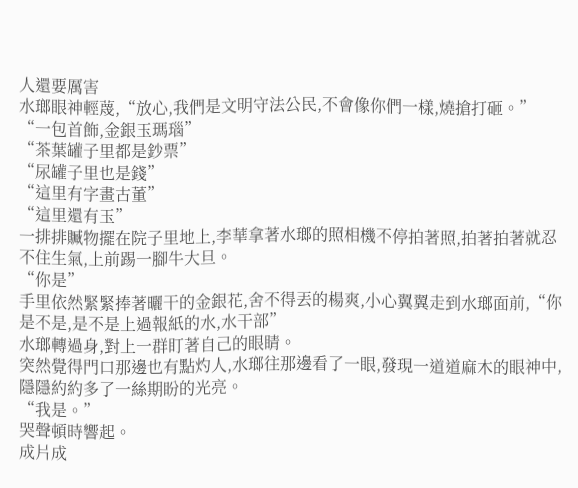人還要厲害
水瑯眼神輕蔑,“放心,我們是文明守法公民,不會像你們一樣,燒搶打砸。”
“一包首飾,金銀玉瑪瑙”
“茶葉罐子里都是鈔票”
“尿罐子里也是錢”
“這里有字畫古董”
“這里還有玉”
一排排贓物擺在院子里地上,李華拿著水瑯的照相機不停拍著照,拍著拍著就忍不住生氣,上前踢一腳牛大旦。
“你是”
手里依然緊緊捧著曬干的金銀花,舍不得丟的楊爽,小心翼翼走到水瑯面前,“你是不是,是不是上過報紙的水,水干部”
水瑯轉過身,對上一群盯著自己的眼睛。
突然覺得門口那邊也有點灼人,水瑯往那邊看了一眼,發現一道道麻木的眼神中,隱隱約約多了一絲期盼的光亮。
“我是。”
哭聲頓時響起。
成片成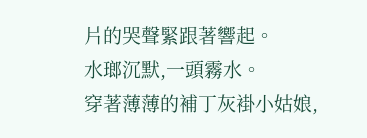片的哭聲緊跟著響起。
水瑯沉默,一頭霧水。
穿著薄薄的補丁灰褂小姑娘,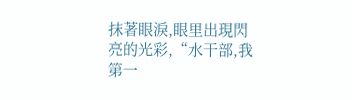抹著眼淚,眼里出現閃亮的光彩,“水干部,我第一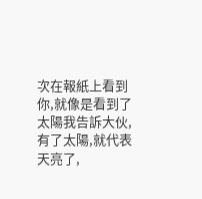次在報紙上看到你,就像是看到了太陽我告訴大伙,有了太陽,就代表天亮了,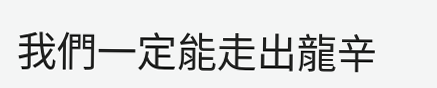我們一定能走出龍辛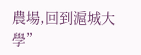農場,回到滬城大學”